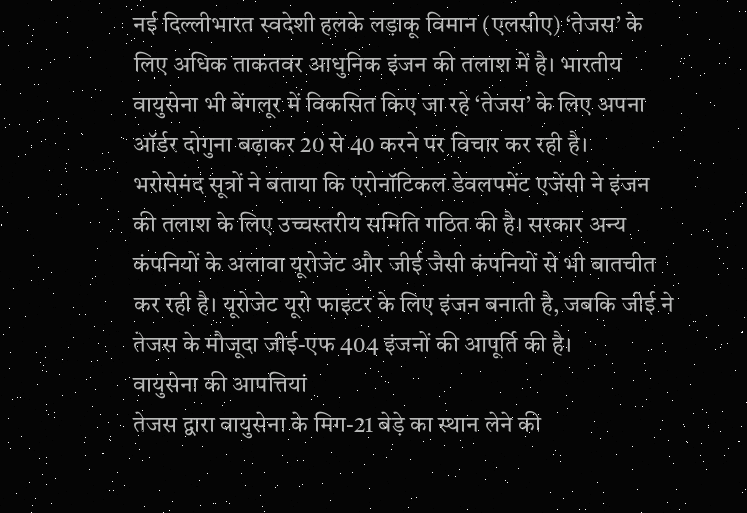नई दिल्लीभारत स्वदेशी हलके लड़ाकू विमान (एलसीए) ‘तेजस’ के लिए अधिक ताकतवर आधुनिक इंजन की तलाश में है। भारतीय वायुसेना भी बेंगलूर में विकसित किए जा रहे ‘तेजस’ के लिए अपना ऑर्डर दोगुना बढ़ाकर 20 से 40 करने पर विचार कर रही है।
भरोसेमंद सूत्रों ने बताया कि एरोनॉटिकल डेवलपमेंट एजेंसी ने इंजन की तलाश के लिए उच्चस्तरीय समिति गठित की है। सरकार अन्य कंपनियों के अलावा यूरोजेट और जीई जैसी कंपनियों से भी बातचीत कर रही है। यूरोजेट यूरो फाइटर के लिए इंजन बनाती है, जबकि जीई ने तेजस के मौजूदा जीई-एफ 404 इंजनों की आपूर्ति की है।
वायुसेना की आपत्तियां
तेजस द्वारा वायुसेना के मिग-21 बेड़े का स्थान लेने की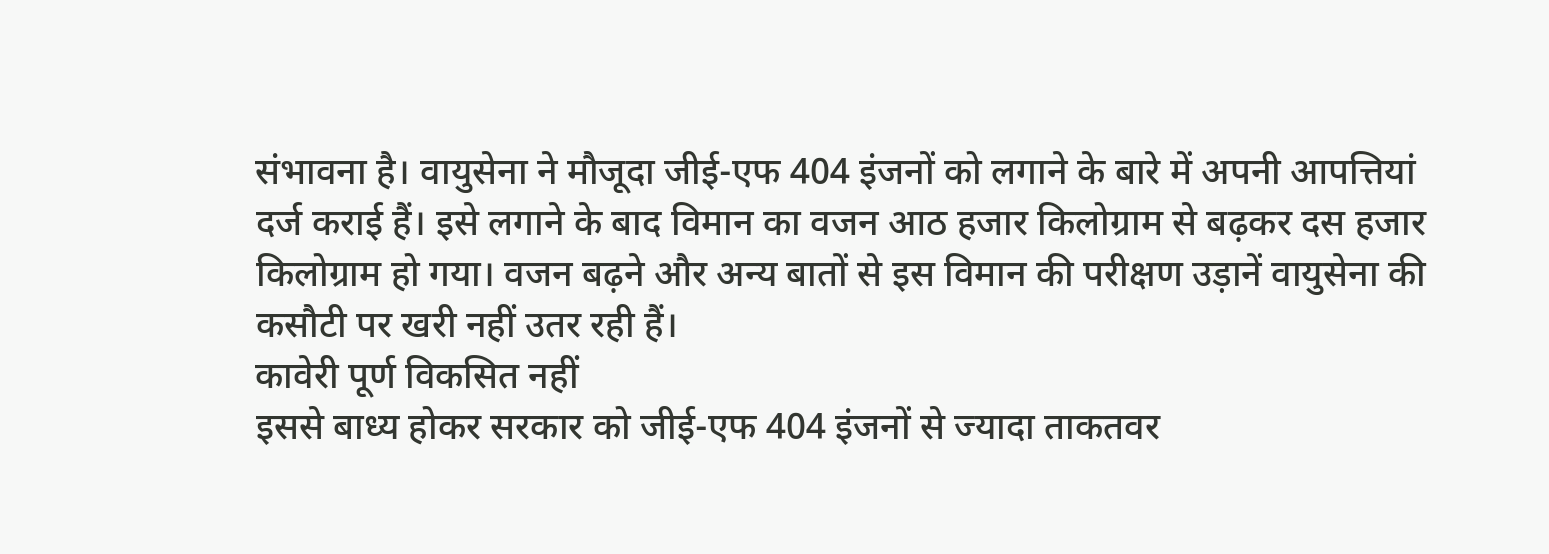संभावना है। वायुसेना ने मौजूदा जीई-एफ 404 इंजनों को लगाने के बारे में अपनी आपत्तियां दर्ज कराई हैं। इसे लगाने के बाद विमान का वजन आठ हजार किलोग्राम से बढ़कर दस हजार किलोग्राम हो गया। वजन बढ़ने और अन्य बातों से इस विमान की परीक्षण उड़ानें वायुसेना की कसौटी पर खरी नहीं उतर रही हैं।
कावेरी पूर्ण विकसित नहीं
इससे बाध्य होकर सरकार को जीई-एफ 404 इंजनों से ज्यादा ताकतवर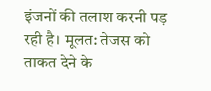इंजनों की तलाश करनी पड़ रही है। मूलत: तेजस को ताकत देने के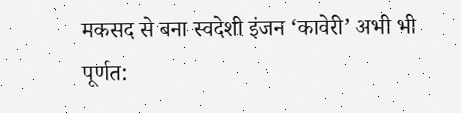मकसद से बना स्वदेशी इंजन ‘कावेरी’ अभी भी पूर्णत: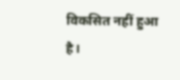विकसित नहीं हुआ है।